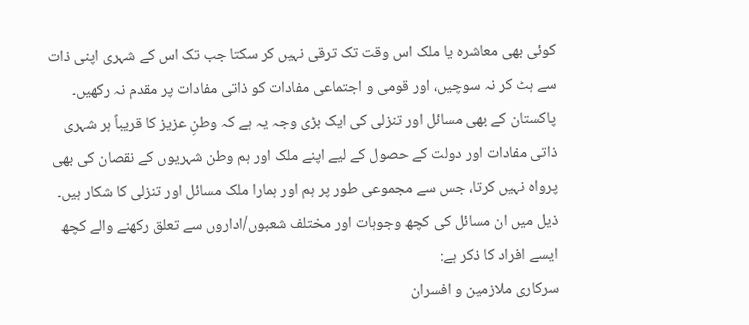کوئی بھی معاشرہ یا ملک اس وقت تک ترقی نہیں کر سکتا جب تک اس کے شہری اپنی ذات سے ہٹ کر نہ سوچیں، اور قومی و اجتماعی مفادات کو ذاتی مفادات پر مقدم نہ رکھیں۔ پاکستان کے بھی مسائل اور تنزلی کی ایک بڑی وجہ یہ ہے کہ وطنِ عزیز کا قریباً ہر شہری ذاتی مفادات اور دولت کے حصول کے لیے اپنے ملک اور ہم وطن شہریوں کے نقصان کی بھی پرواہ نہیں کرتا، جس سے مجموعی طور پر ہم اور ہمارا ملک مسائل اور تنزلی کا شکار ہیں۔ ذیل میں ان مسائل کی کچھ وجوہات اور مختلف شعبوں/اداروں سے تعلق رکھنے والے کچھ ایسے افراد کا ذکر ہے:
سرکاری ملازمین و افسران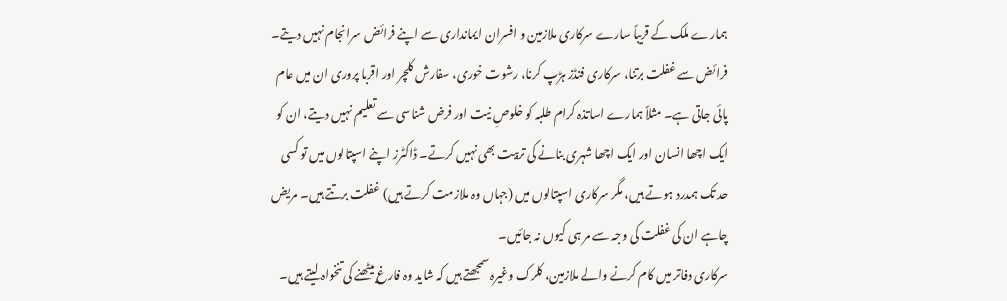ہمارے ملک کے قریباً سارے سرکاری ملازمین و افسران ایمانداری سے اپنے فرائض سرانجام نہیں دیتے۔ فرائض سے غفلت برتنا، سرکاری فنڈز ہڑپ کرنا، رشوت خوری، سفارش کلچر اور اقربا پروری ان میں عام پائی جاتی ہے۔ مثلاً ہمارے اساتذہ کرام طلبہ کو خلوصِ نیت اور فرض شناسی سے تعلیم نہیں دیتے، ان کو ایک اچھا انسان اور ایک اچھا شہری بنانے کی تربیت بھی نہیں کرتے۔ ڈاکٹرز اپنے اسپتالوں میں تو کسی حد تک ہمدرد ہوتے ہیں، مگر سرکاری اسپتالوں میں (جہاں وہ ملازمت کرتے ہیں) غفلت برتتے ہیں۔ مریض چاہے ان کی غفلت کی وجہ سے مر ہی کیوں نہ جائیں۔
سرکاری دفاتر میں کام کرنے والے ملازمین، کلرک وغیرہ سمجھتے ہیں کہ شاید وہ فارغ بیٹھنے کی تنخواہ لیتے ہیں۔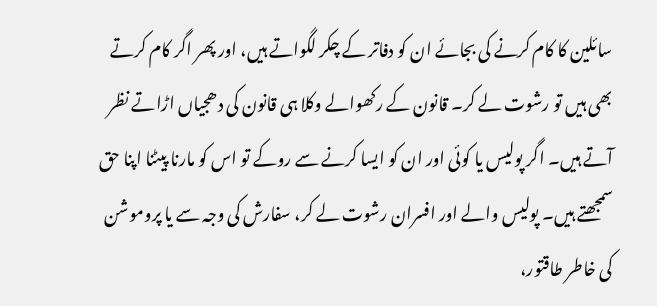سائلین کا کام کرنے کی بجائے ان کو دفاتر کے چکر لگواتے ہیں، اور پھر اگر کام کرتے بھی ہیں تو رشوت لے کر۔ قانون کے رکھوالے وکلا ہی قانون کی دھجیاں اڑاتے نظر آتے ہیں۔ اگر پولیس یا کوئی اور ان کو ایسا کرنے سے روکے تو اس کو مارنا پیٹنا اپنا حق سمجھتے ہیں۔ پولیس والے اور افسران رشوت لے کر، سفارش کی وجہ سے یا پروموشن کی خاطر طاقتور،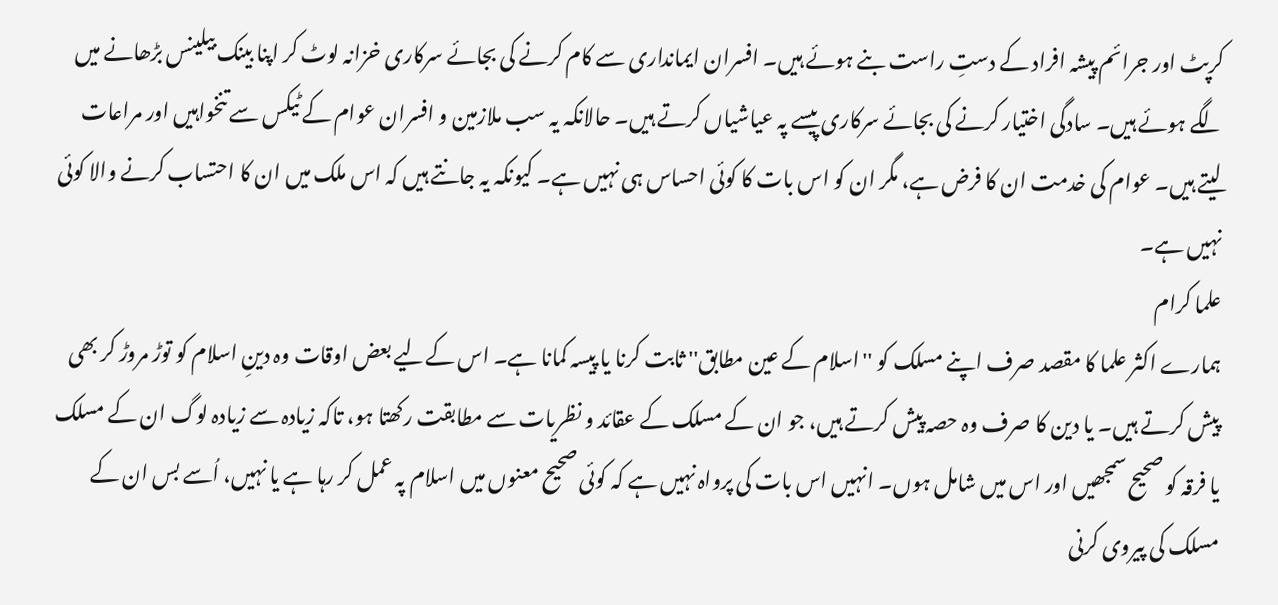کرپٹ اور جرائم پیشہ افراد کے دستِ راست بنے ہوئے ہیں۔ افسران ایمانداری سے کام کرنے کی بجائے سرکاری خزانہ لوٹ کر اپنا بینک بیلینس بڑھانے میں لگے ہوئے ہیں۔ سادگی اختیار کرنے کی بجائے سرکاری پیسے پہ عیاشیاں کرتے ہیں۔ حالانکہ یہ سب ملازمین و افسران عوام کے ٹیکس سے تنخواہیں اور مراعات لیتے ہیں۔ عوام کی خدمت ان کا فرض ہے، مگر ان کو اس بات کا کوئی احساس ہی نہیں ہے۔ کیونکہ یہ جانتے ہیں کہ اس ملک میں ان کا احتساب کرنے والا کوئی نہیں ہے۔
علما کرام
ہمارے اکثر علما کا مقصد صرف اپنے مسلک کو ''اسلام کے عین مطابق'' ثابت کرنا یا پیسہ کمانا ہے۔ اس کےلیے بعض اوقات وہ دینِ اسلام کو توڑ مروڑ کر بھی پیش کرتے ہیں۔ یا دین کا صرف وہ حصہ پیش کرتے ہیں، جو ان کے مسلک کے عقائد و نظریات سے مطابقت رکھتا ہو، تاکہ زیادہ سے زیادہ لوگ ان کے مسلک یا فرقہ کو صحیح سمجھیں اور اس میں شامل ہوں۔ انہیں اس بات کی پرواہ نہیں ہے کہ کوئی صحیح معنوں میں اسلام پہ عمل کر رہا ہے یا نہیں، اُسے بس ان کے مسلک کی پیروی کرنی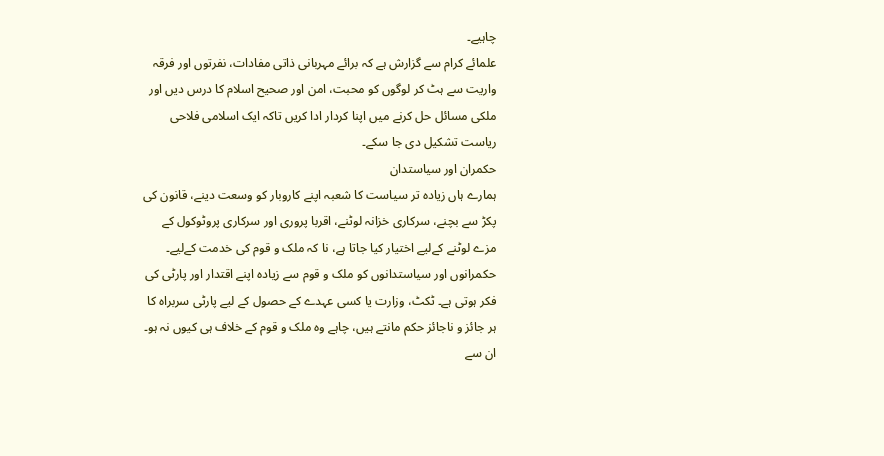چاہیے۔
علمائے کرام سے گزارش ہے کہ برائے مہربانی ذاتی مفادات، نفرتوں اور فرقہ واریت سے ہٹ کر لوگوں کو محبت، امن اور صحیح اسلام کا درس دیں اور ملکی مسائل حل کرنے میں اپنا کردار ادا کریں تاکہ ایک اسلامی فلاحی ریاست تشکیل دی جا سکے۔
حکمران اور سیاستدان
ہمارے ہاں زیادہ تر سیاست کا شعبہ اپنے کاروبار کو وسعت دینے، قانون کی پکڑ سے بچنے، سرکاری خزانہ لوٹنے، اقربا پروری اور سرکاری پروٹوکول کے مزے لوٹنے کےلیے اختیار کیا جاتا ہے، نا کہ ملک و قوم کی خدمت کےلیے۔ حکمرانوں اور سیاستدانوں کو ملک و قوم سے زیادہ اپنے اقتدار اور پارٹی کی فکر ہوتی ہے۔ ٹکٹ، وزارت یا کسی عہدے کے حصول کے لیے پارٹی سربراہ کا ہر جائز و ناجائز حکم مانتے ہیں، چاہے وہ ملک و قوم کے خلاف ہی کیوں نہ ہو۔ ان سے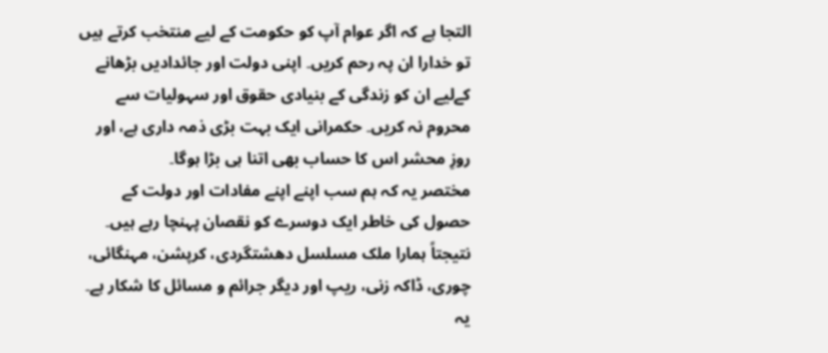التجا ہے کہ اگر عوام آپ کو حکومت کے لیے منتخب کرتے ہیں تو خدارا ان پہ رحم کریں۔ اپنی دولت اور جائدادیں بڑھانے کےلیے ان کو زندگی کے بنیادی حقوق اور سہولیات سے محروم نہ کریں۔ حکمرانی ایک بہت بڑی ذمہ داری ہے، اور روزِ محشر اس کا حساب بھی اتنا ہی بڑا ہوگا۔
مختصر یہ کہ ہم سب اپنے اپنے مفادات اور دولت کے حصول کی خاطر ایک دوسرے کو نقصان پہنچا رہے ہیں۔ نتیجتاً ہمارا ملک مسلسل دھشتگردی، کرپشن، مہنگائی، چوری، ڈاکہ زنی، ریپ اور دیگر جرائم و مسائل کا شکار ہے۔ یہ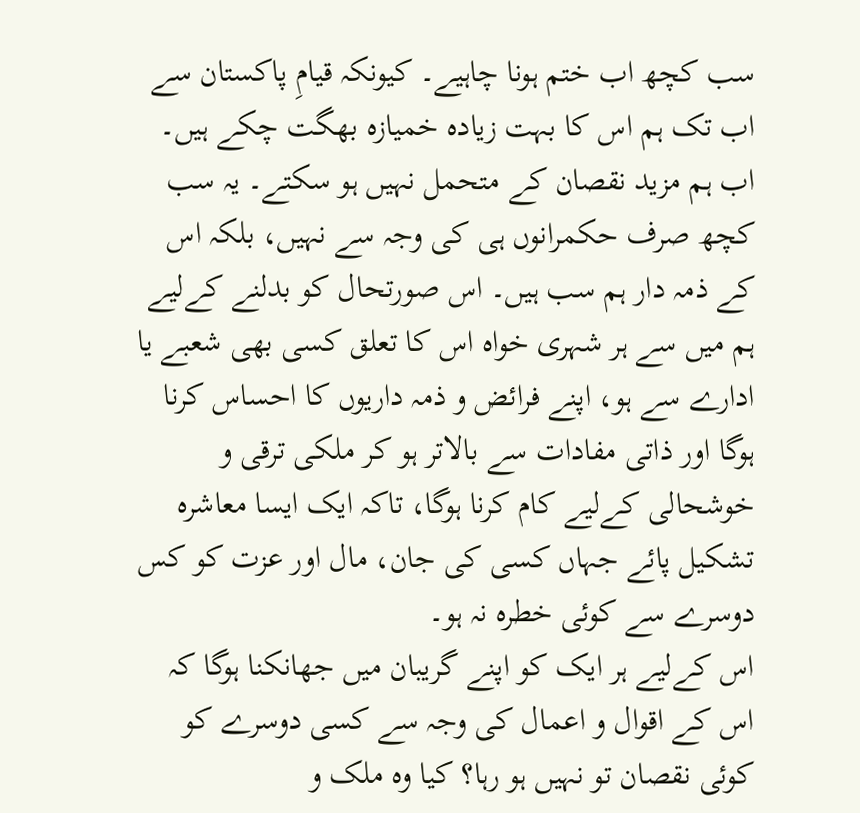سب کچھ اب ختم ہونا چاہیے۔ کیونکہ قیامِ پاکستان سے اب تک ہم اس کا بہت زیادہ خمیازہ بھگت چکے ہیں۔ اب ہم مزید نقصان کے متحمل نہیں ہو سکتے۔ یہ سب کچھ صرف حکمرانوں ہی کی وجہ سے نہیں، بلکہ اس کے ذمہ دار ہم سب ہیں۔ اس صورتحال کو بدلنے کےلیے ہم میں سے ہر شہری خواہ اس کا تعلق کسی بھی شعبے یا ادارے سے ہو، اپنے فرائض و ذمہ داریوں کا احساس کرنا ہوگا اور ذاتی مفادات سے بالاتر ہو کر ملکی ترقی و خوشحالی کےلیے کام کرنا ہوگا، تاکہ ایک ایسا معاشرہ تشکیل پائے جہاں کسی کی جان، مال اور عزت کو کس دوسرے سے کوئی خطرہ نہ ہو۔
اس کےلیے ہر ایک کو اپنے گریبان میں جھانکنا ہوگا کہ اس کے اقوال و اعمال کی وجہ سے کسی دوسرے کو کوئی نقصان تو نہیں ہو رہا؟ کیا وہ ملک و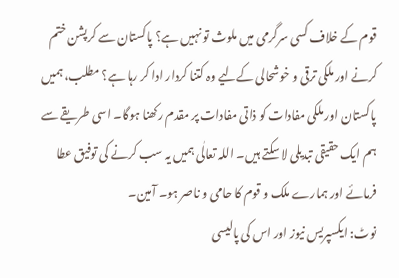قوم کے خلاف کسی سرگرمی میں ملوث تو نہیں ہے؟ پاکستان سے کرپشن ختم کرنے اور ملکی ترقی و خوشحالی کےلیے وہ کتنا کردار ادا کر رہا ہے؟ مطلب، ہمیں پاکستان اور ملکی مفادات کو ذاتی مفادات پر مقدم رکھنا ہوگا۔ اسی طریقے سے ہم ایک حقیقی تبدیلی لا سکتے ہیں۔ اللہ تعالٰی ہمیں یہ سب کرنے کی توفیق عطا فرمائے اور ہمارے ملک و قوم کا حامی و ناصر ہو۔ آمین۔
نوٹ: ایکسپریس نیوز اور اس کی پالیسی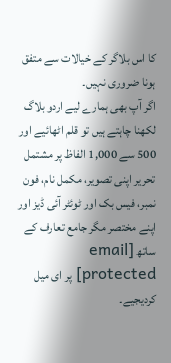کا اس بلاگر کے خیالات سے متفق ہونا ضروری نہیں۔
اگر آپ بھی ہمارے لیے اردو بلاگ لکھنا چاہتے ہیں تو قلم اٹھائیے اور 500 سے 1,000 الفاظ پر مشتمل تحریر اپنی تصویر، مکمل نام، فون نمبر، فیس بک اور ٹوئٹر آئی ڈیز اور اپنے مختصر مگر جامع تعارف کے ساتھ [email protected] پر ای میل کردیجیے۔